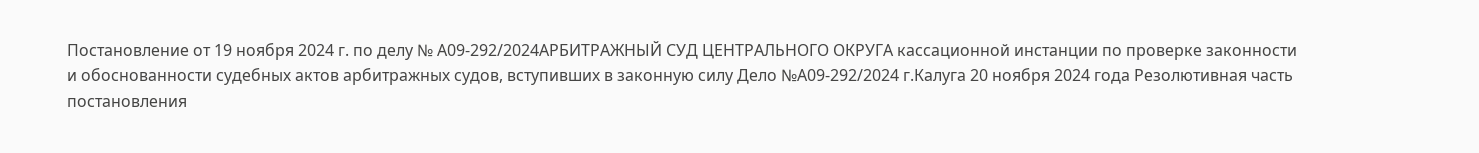Постановление от 19 ноября 2024 г. по делу № А09-292/2024АРБИТРАЖНЫЙ СУД ЦЕНТРАЛЬНОГО ОКРУГА кассационной инстанции по проверке законности и обоснованности судебных актов арбитражных судов, вступивших в законную силу Дело №А09-292/2024 г.Калуга 20 ноября 2024 года Резолютивная часть постановления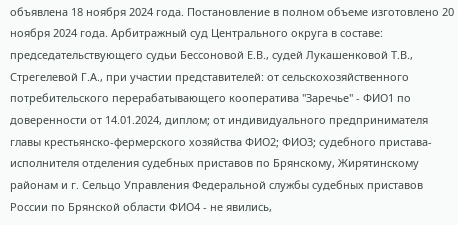объявлена 18 ноября 2024 года. Постановление в полном объеме изготовлено 20 ноября 2024 года. Арбитражный суд Центрального округа в составе: председательствующего судьи Бессоновой Е.В., судей Лукашенковой Т.В., Стрегелевой Г.А., при участии представителей: от сельскохозяйственного потребительского перерабатывающего кооператива "Заречье" - ФИО1 по доверенности от 14.01.2024, диплом; от индивидуального предпринимателя главы крестьянско-фермерского хозяйства ФИО2; ФИО3; судебного пристава-исполнителя отделения судебных приставов по Брянскому, Жирятинскому районам и г. Сельцо Управления Федеральной службы судебных приставов России по Брянской области ФИО4 - не явились,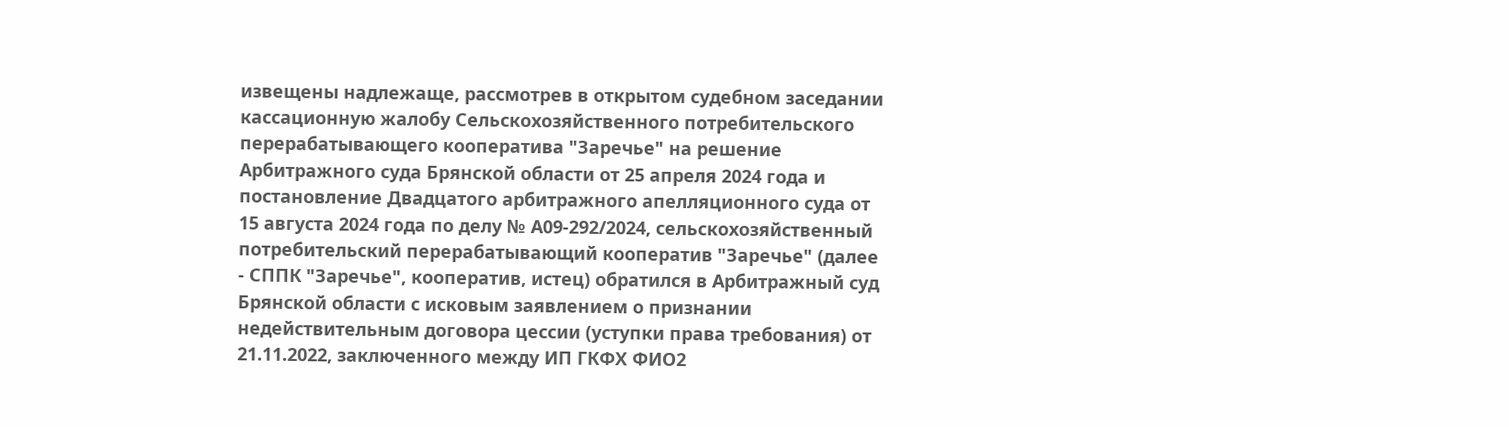извещены надлежаще, рассмотрев в открытом судебном заседании кассационную жалобу Сельскохозяйственного потребительского перерабатывающего кооператива "Заречье" на решение Арбитражного суда Брянской области от 25 апреля 2024 года и постановление Двадцатого арбитражного апелляционного суда от 15 августа 2024 года по делу № А09-292/2024, сельскохозяйственный потребительский перерабатывающий кооператив "Заречье" (далее - СППК "Заречье", кооператив, истец) обратился в Арбитражный суд Брянской области с исковым заявлением о признании недействительным договора цессии (уступки права требования) от 21.11.2022, заключенного между ИП ГКФХ ФИО2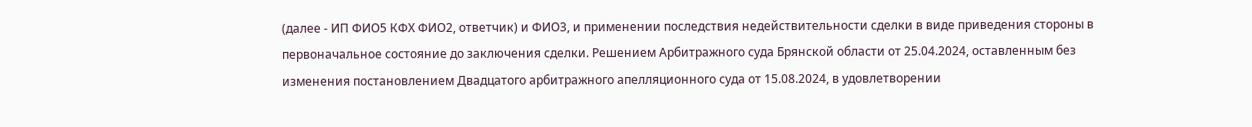(далее - ИП ФИО5 КФХ ФИО2, ответчик) и ФИО3, и применении последствия недействительности сделки в виде приведения стороны в первоначальное состояние до заключения сделки. Решением Арбитражного суда Брянской области от 25.04.2024, оставленным без изменения постановлением Двадцатого арбитражного апелляционного суда от 15.08.2024, в удовлетворении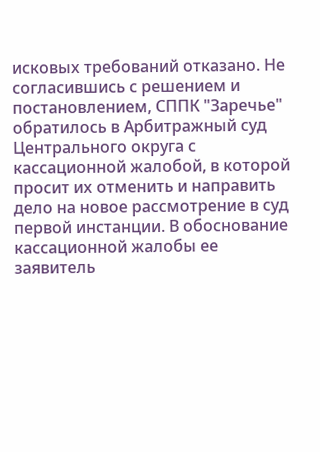исковых требований отказано. Не согласившись с решением и постановлением, СППК "Заречье" обратилось в Арбитражный суд Центрального округа с кассационной жалобой, в которой просит их отменить и направить дело на новое рассмотрение в суд первой инстанции. В обоснование кассационной жалобы ее заявитель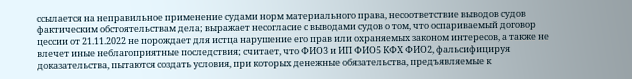ссылается на неправильное применение судами норм материального права, несоответствие выводов судов фактическим обстоятельствам дела; выражает несогласие с выводами судов о том, что оспариваемый договор цессии от 21.11.2022 не порождает для истца нарушение его прав или охраняемых законом интересов, а также не влечет иные неблагоприятные последствия; считает, что ФИО3 и ИП ФИО5 КФХ ФИО2, фальсифицируя доказательства, пытаются создать условия, при которых денежные обязательства, предъявляемые к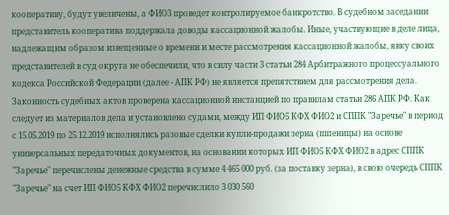кооперативу, будут увеличены, а ФИО3 проведет контролируемое банкротство. В судебном заседании представитель кооператива поддержала доводы кассационной жалобы. Иные, участвующие в деле лица, надлежащим образом извещенные о времени и месте рассмотрения кассационной жалобы, явку своих представителей в суд округа не обеспечили, что в силу части 3 статьи 284 Арбитражного процессуального кодекса Российской Федерации (далее - АПК РФ) не является препятствием для рассмотрения дела. Законность судебных актов проверена кассационной инстанцией по правилам статьи 286 АПК РФ. Как следует из материалов дела и установлено судами, между ИП ФИО5 КФХ ФИО2 и СППК "Заречье" в период с 15.05.2019 по 25.12.2019 исполнялись разовые сделки купли-продажи зерна (пшеницы) на основе универсальных передаточных документов, на основании которых ИП ФИО5 КФХ ФИО2 в адрес СППК "Заречье" перечислены денежные средства в сумме 4 465 000 руб. (за поставку зерна), в свою очередь СППК "Заречье" на счет ИП ФИО5 КФХ ФИО2 перечислило 3 030 560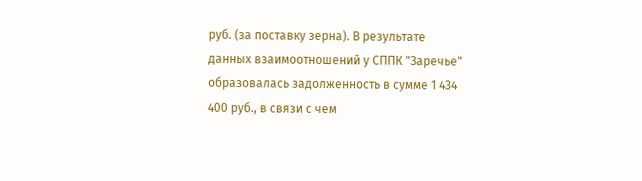руб. (за поставку зерна). В результате данных взаимоотношений у СППК "Заречье" образовалась задолженность в сумме 1 434 400 руб., в связи с чем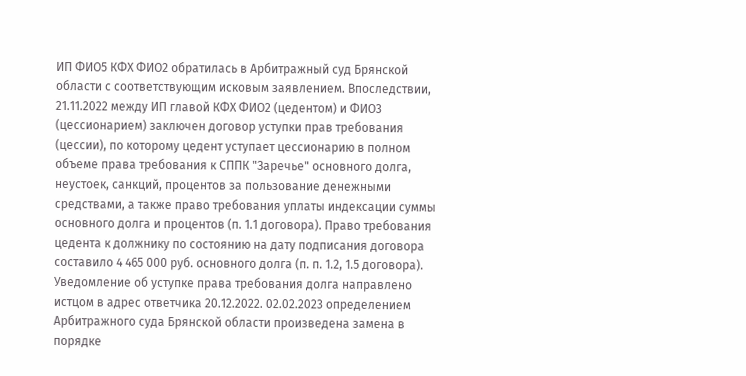ИП ФИО5 КФХ ФИО2 обратилась в Арбитражный суд Брянской области с соответствующим исковым заявлением. Впоследствии, 21.11.2022 между ИП главой КФХ ФИО2 (цедентом) и ФИО3 (цессионарием) заключен договор уступки прав требования (цессии), по которому цедент уступает цессионарию в полном объеме права требования к СППК "Заречье" основного долга, неустоек, санкций, процентов за пользование денежными средствами, а также право требования уплаты индексации суммы основного долга и процентов (п. 1.1 договора). Право требования цедента к должнику по состоянию на дату подписания договора составило 4 465 000 руб. основного долга (п. п. 1.2, 1.5 договора). Уведомление об уступке права требования долга направлено истцом в адрес ответчика 20.12.2022. 02.02.2023 определением Арбитражного суда Брянской области произведена замена в порядке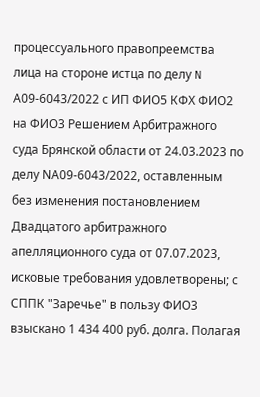процессуального правопреемства лица на стороне истца по делу N А09-6043/2022 с ИП ФИО5 КФХ ФИО2 на ФИО3 Решением Арбитражного суда Брянской области от 24.03.2023 по делу NА09-6043/2022, оставленным без изменения постановлением Двадцатого арбитражного апелляционного суда от 07.07.2023, исковые требования удовлетворены; с СППК "Заречье" в пользу ФИО3 взыскано 1 434 400 руб. долга. Полагая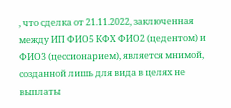, что сделка от 21.11.2022, заключенная между ИП ФИО5 КФХ ФИО2 (цедентом) и ФИО3 (цессионарием), является мнимой, созданной лишь для вида в целях не выплаты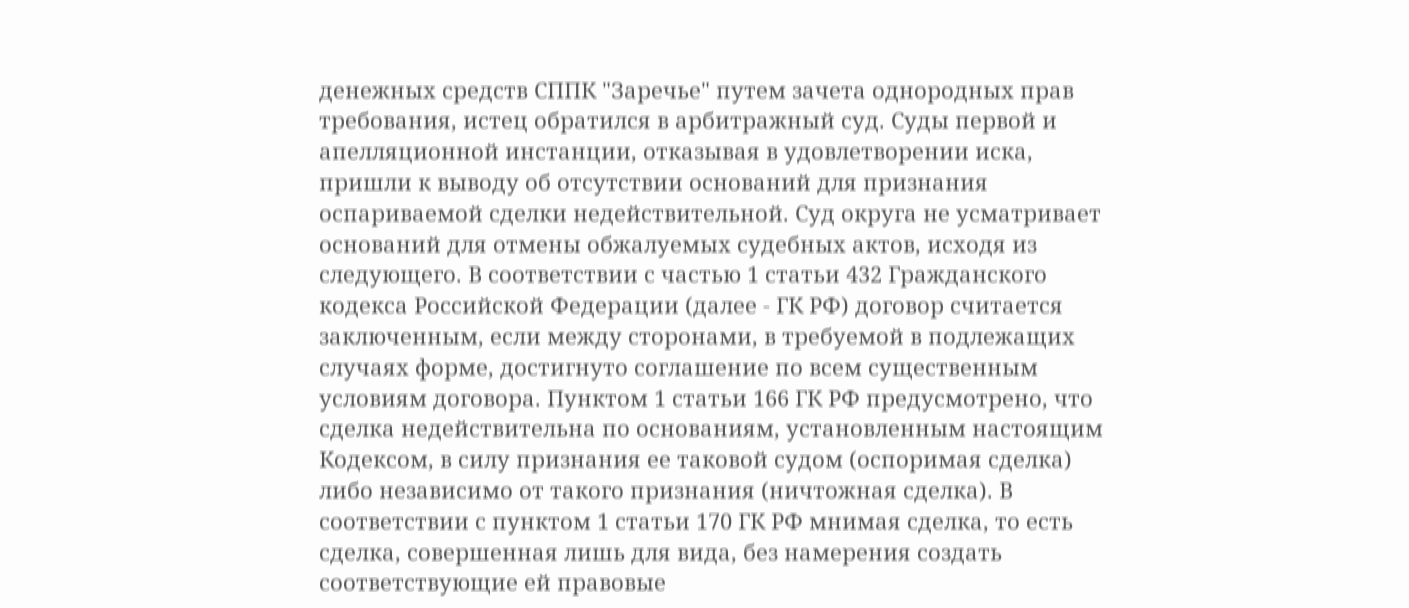денежных средств СППК "Заречье" путем зачета однородных прав требования, истец обратился в арбитражный суд. Суды первой и апелляционной инстанции, отказывая в удовлетворении иска, пришли к выводу об отсутствии оснований для признания оспариваемой сделки недействительной. Суд округа не усматривает оснований для отмены обжалуемых судебных актов, исходя из следующего. В соответствии с частью 1 статьи 432 Гражданского кодекса Российской Федерации (далее - ГК РФ) договор считается заключенным, если между сторонами, в требуемой в подлежащих случаях форме, достигнуто соглашение по всем существенным условиям договора. Пунктом 1 статьи 166 ГК РФ предусмотрено, что сделка недействительна по основаниям, установленным настоящим Кодексом, в силу признания ее таковой судом (оспоримая сделка) либо независимо от такого признания (ничтожная сделка). В соответствии с пунктом 1 статьи 170 ГК РФ мнимая сделка, то есть сделка, совершенная лишь для вида, без намерения создать соответствующие ей правовые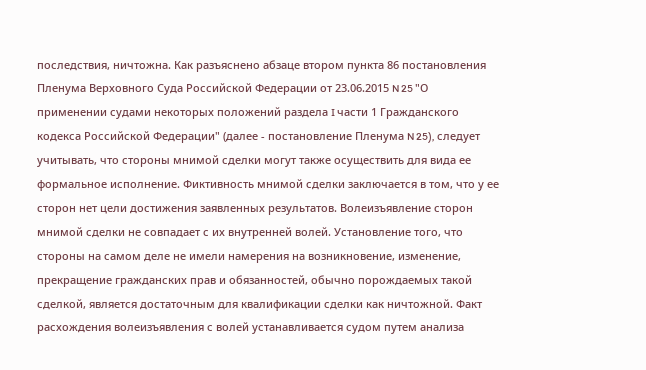последствия, ничтожна. Как разъяснено абзаце втором пункта 86 постановления Пленума Верховного Суда Российской Федерации от 23.06.2015 N 25 "О применении судами некоторых положений раздела I части 1 Гражданского кодекса Российской Федерации" (далее - постановление Пленума N 25), следует учитывать, что стороны мнимой сделки могут также осуществить для вида ее формальное исполнение. Фиктивность мнимой сделки заключается в том, что у ее сторон нет цели достижения заявленных результатов. Волеизъявление сторон мнимой сделки не совпадает с их внутренней волей. Установление того, что стороны на самом деле не имели намерения на возникновение, изменение, прекращение гражданских прав и обязанностей, обычно порождаемых такой сделкой, является достаточным для квалификации сделки как ничтожной. Факт расхождения волеизъявления с волей устанавливается судом путем анализа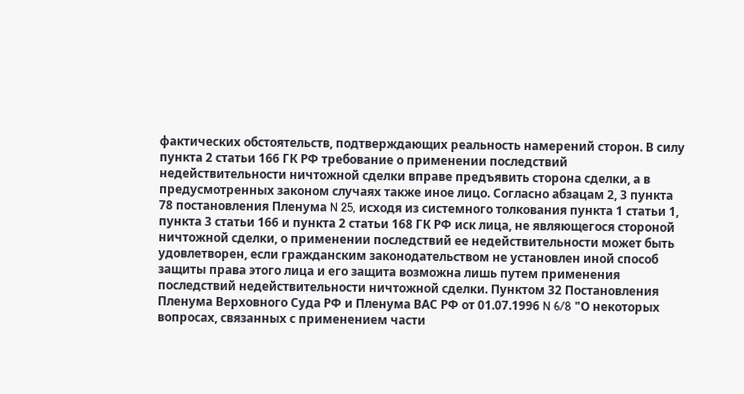фактических обстоятельств, подтверждающих реальность намерений сторон. В силу пункта 2 статьи 166 ГК РФ требование о применении последствий недействительности ничтожной сделки вправе предъявить сторона сделки, а в предусмотренных законом случаях также иное лицо. Согласно абзацам 2, 3 пункта 78 постановления Пленума N 25, исходя из системного толкования пункта 1 статьи 1, пункта 3 статьи 166 и пункта 2 статьи 168 ГК РФ иск лица, не являющегося стороной ничтожной сделки, о применении последствий ее недействительности может быть удовлетворен, если гражданским законодательством не установлен иной способ защиты права этого лица и его защита возможна лишь путем применения последствий недействительности ничтожной сделки. Пунктом 32 Постановления Пленума Верховного Суда РФ и Пленума ВАС РФ от 01.07.1996 N 6/8 "О некоторых вопросах, связанных с применением части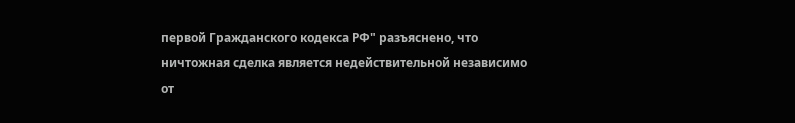первой Гражданского кодекса РФ" разъяснено, что ничтожная сделка является недействительной независимо от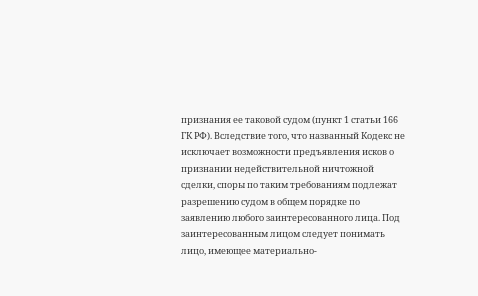признания ее таковой судом (пункт 1 статьи 166 ГК РФ). Вследствие того, что названный Кодекс не исключает возможности предъявления исков о признании недействительной ничтожной сделки, споры по таким требованиям подлежат разрешению судом в общем порядке по заявлению любого заинтересованного лица. Под заинтересованным лицом следует понимать лицо, имеющее материально-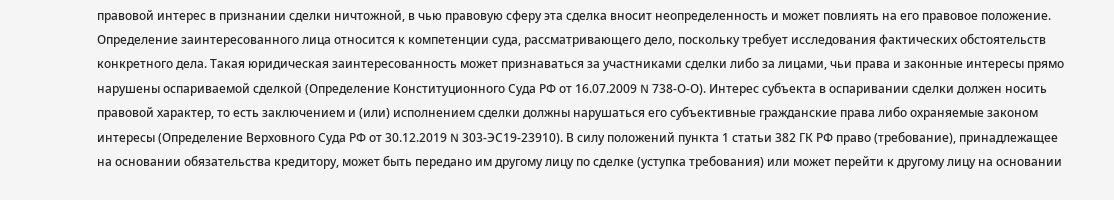правовой интерес в признании сделки ничтожной, в чью правовую сферу эта сделка вносит неопределенность и может повлиять на его правовое положение. Определение заинтересованного лица относится к компетенции суда, рассматривающего дело, поскольку требует исследования фактических обстоятельств конкретного дела. Такая юридическая заинтересованность может признаваться за участниками сделки либо за лицами, чьи права и законные интересы прямо нарушены оспариваемой сделкой (Определение Конституционного Суда РФ от 16.07.2009 N 738-О-О). Интерес субъекта в оспаривании сделки должен носить правовой характер, то есть заключением и (или) исполнением сделки должны нарушаться его субъективные гражданские права либо охраняемые законом интересы (Определение Верховного Суда РФ от 30.12.2019 N 303-ЭС19-23910). В силу положений пункта 1 статьи 382 ГК РФ право (требование), принадлежащее на основании обязательства кредитору, может быть передано им другому лицу по сделке (уступка требования) или может перейти к другому лицу на основании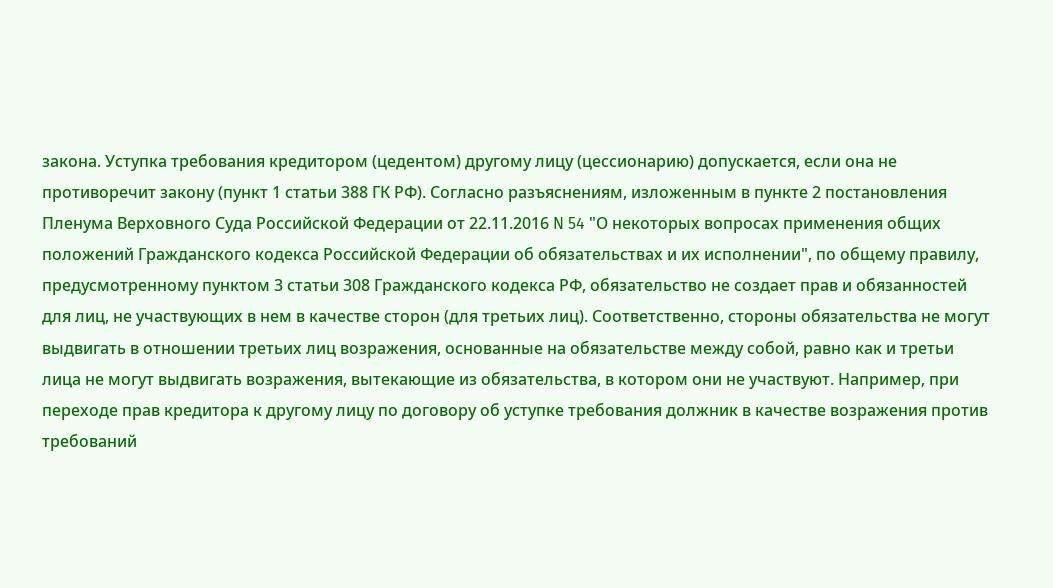закона. Уступка требования кредитором (цедентом) другому лицу (цессионарию) допускается, если она не противоречит закону (пункт 1 статьи 388 ГК РФ). Согласно разъяснениям, изложенным в пункте 2 постановления Пленума Верховного Суда Российской Федерации от 22.11.2016 N 54 "О некоторых вопросах применения общих положений Гражданского кодекса Российской Федерации об обязательствах и их исполнении", по общему правилу, предусмотренному пунктом 3 статьи 308 Гражданского кодекса РФ, обязательство не создает прав и обязанностей для лиц, не участвующих в нем в качестве сторон (для третьих лиц). Соответственно, стороны обязательства не могут выдвигать в отношении третьих лиц возражения, основанные на обязательстве между собой, равно как и третьи лица не могут выдвигать возражения, вытекающие из обязательства, в котором они не участвуют. Например, при переходе прав кредитора к другому лицу по договору об уступке требования должник в качестве возражения против требований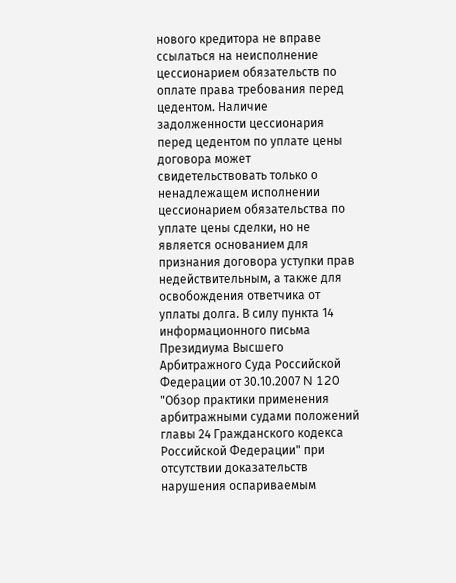нового кредитора не вправе ссылаться на неисполнение цессионарием обязательств по оплате права требования перед цедентом. Наличие задолженности цессионария перед цедентом по уплате цены договора может свидетельствовать только о ненадлежащем исполнении цессионарием обязательства по уплате цены сделки, но не является основанием для признания договора уступки прав недействительным, а также для освобождения ответчика от уплаты долга. В силу пункта 14 информационного письма Президиума Высшего Арбитражного Суда Российской Федерации от 30.10.2007 N 120 "Обзор практики применения арбитражными судами положений главы 24 Гражданского кодекса Российской Федерации" при отсутствии доказательств нарушения оспариваемым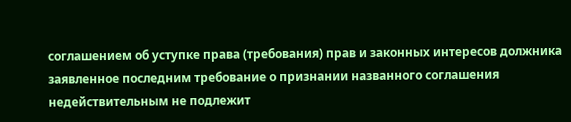соглашением об уступке права (требования) прав и законных интересов должника заявленное последним требование о признании названного соглашения недействительным не подлежит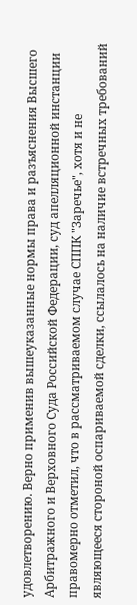удовлетворению. Верно применив вышеуказанные нормы права и разъяснения Высшего Арбитражного и Верховного Суда Российской Федерации, суд апелляционной инстанции правомерно отметил, что в рассматриваемом случае СППК "Заречье", хотя и не являющееся стороной оспариваемой сделки, ссылалось на наличие встречных требований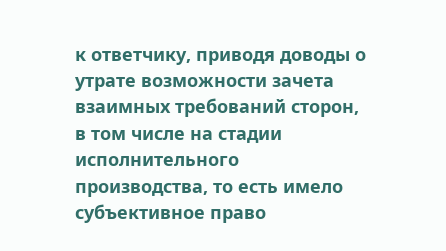к ответчику, приводя доводы о утрате возможности зачета взаимных требований сторон, в том числе на стадии исполнительного производства, то есть имело субъективное право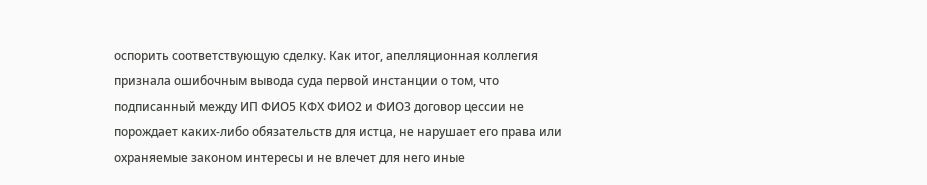оспорить соответствующую сделку. Как итог, апелляционная коллегия признала ошибочным вывода суда первой инстанции о том, что подписанный между ИП ФИО5 КФХ ФИО2 и ФИО3 договор цессии не порождает каких-либо обязательств для истца, не нарушает его права или охраняемые законом интересы и не влечет для него иные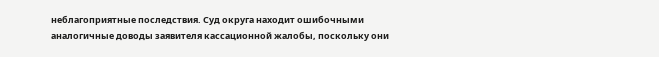неблагоприятные последствия. Суд округа находит ошибочными аналогичные доводы заявителя кассационной жалобы, поскольку они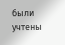были учтены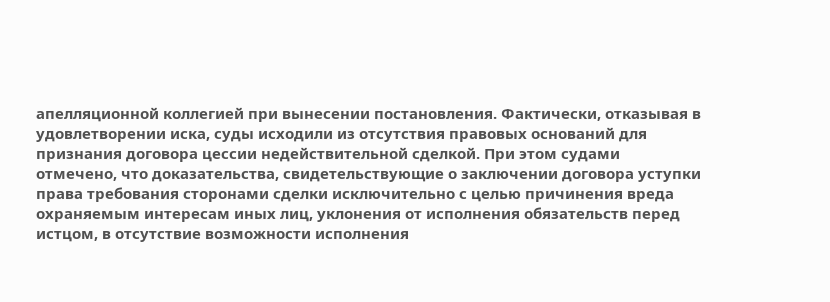апелляционной коллегией при вынесении постановления. Фактически, отказывая в удовлетворении иска, суды исходили из отсутствия правовых оснований для признания договора цессии недействительной сделкой. При этом судами отмечено, что доказательства, свидетельствующие о заключении договора уступки права требования сторонами сделки исключительно с целью причинения вреда охраняемым интересам иных лиц, уклонения от исполнения обязательств перед истцом, в отсутствие возможности исполнения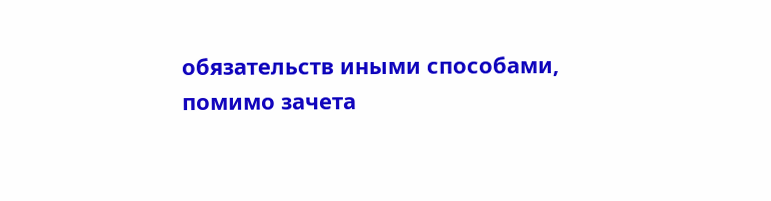обязательств иными способами, помимо зачета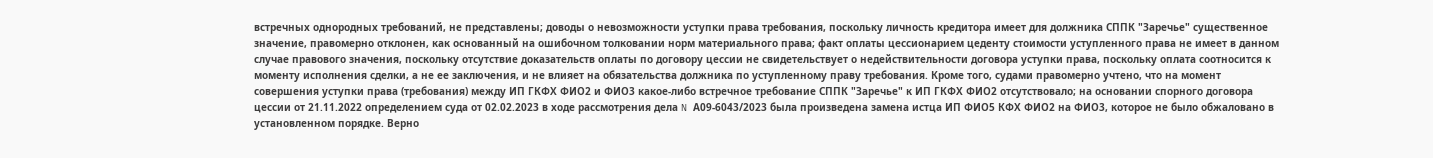встречных однородных требований, не представлены; доводы о невозможности уступки права требования, поскольку личность кредитора имеет для должника СППК "Заречье" существенное значение, правомерно отклонен, как основанный на ошибочном толковании норм материального права; факт оплаты цессионарием цеденту стоимости уступленного права не имеет в данном случае правового значения, поскольку отсутствие доказательств оплаты по договору цессии не свидетельствует о недействительности договора уступки права, поскольку оплата соотносится к моменту исполнения сделки, а не ее заключения, и не влияет на обязательства должника по уступленному праву требования. Кроме того, судами правомерно учтено, что на момент совершения уступки права (требования) между ИП ГКФХ ФИО2 и ФИО3 какое-либо встречное требование СППК "Заречье" к ИП ГКФХ ФИО2 отсутствовало; на основании спорного договора цессии от 21.11.2022 определением суда от 02.02.2023 в ходе рассмотрения дела N А09-6043/2023 была произведена замена истца ИП ФИО5 КФХ ФИО2 на ФИО3, которое не было обжаловано в установленном порядке. Верно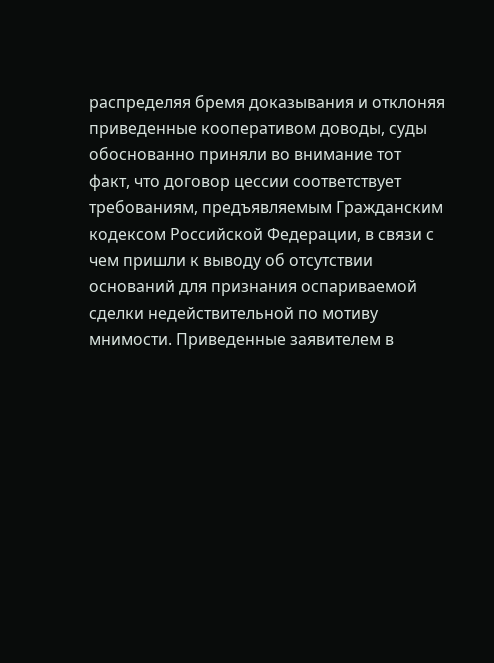распределяя бремя доказывания и отклоняя приведенные кооперативом доводы, суды обоснованно приняли во внимание тот факт, что договор цессии соответствует требованиям, предъявляемым Гражданским кодексом Российской Федерации, в связи с чем пришли к выводу об отсутствии оснований для признания оспариваемой сделки недействительной по мотиву мнимости. Приведенные заявителем в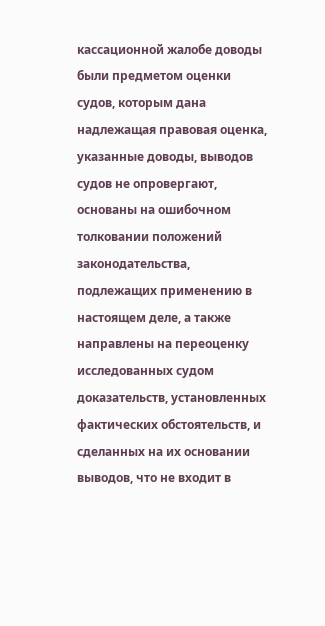кассационной жалобе доводы были предметом оценки судов, которым дана надлежащая правовая оценка, указанные доводы, выводов судов не опровергают, основаны на ошибочном толковании положений законодательства, подлежащих применению в настоящем деле, а также направлены на переоценку исследованных судом доказательств, установленных фактических обстоятельств, и сделанных на их основании выводов, что не входит в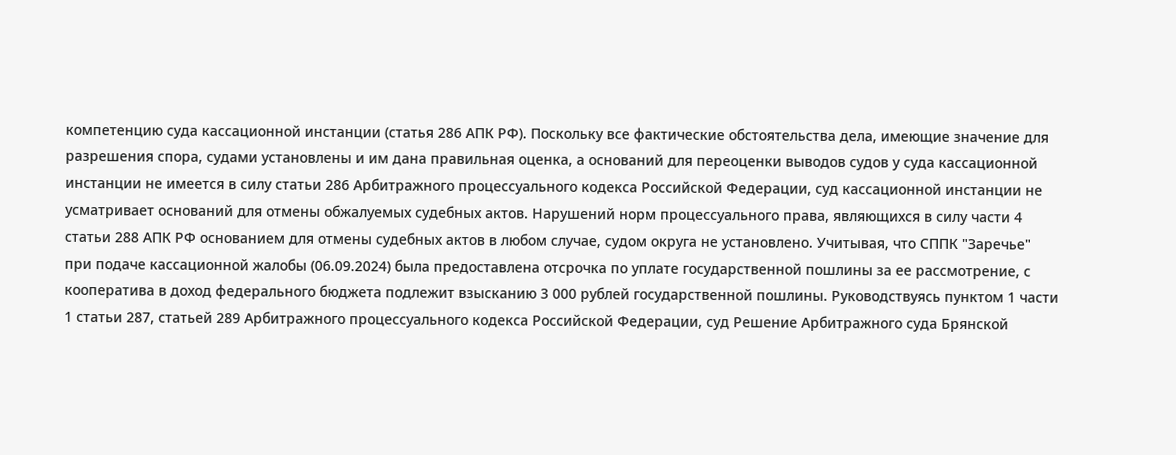компетенцию суда кассационной инстанции (статья 286 АПК РФ). Поскольку все фактические обстоятельства дела, имеющие значение для разрешения спора, судами установлены и им дана правильная оценка, а оснований для переоценки выводов судов у суда кассационной инстанции не имеется в силу статьи 286 Арбитражного процессуального кодекса Российской Федерации, суд кассационной инстанции не усматривает оснований для отмены обжалуемых судебных актов. Нарушений норм процессуального права, являющихся в силу части 4 статьи 288 АПК РФ основанием для отмены судебных актов в любом случае, судом округа не установлено. Учитывая, что СППК "Заречье" при подаче кассационной жалобы (06.09.2024) была предоставлена отсрочка по уплате государственной пошлины за ее рассмотрение, с кооператива в доход федерального бюджета подлежит взысканию 3 000 рублей государственной пошлины. Руководствуясь пунктом 1 части 1 статьи 287, статьей 289 Арбитражного процессуального кодекса Российской Федерации, суд Решение Арбитражного суда Брянской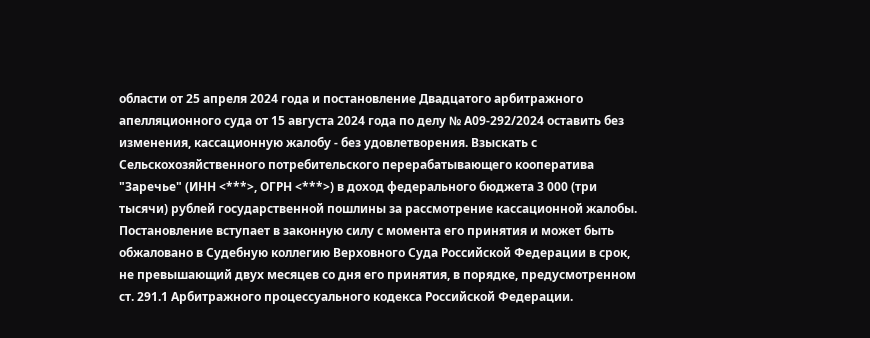области от 25 апреля 2024 года и постановление Двадцатого арбитражного апелляционного суда от 15 августа 2024 года по делу № А09-292/2024 оставить без изменения, кассационную жалобу - без удовлетворения. Взыскать с Сельскохозяйственного потребительского перерабатывающего кооператива "Заречье" (ИНН <***>, ОГРН <***>) в доход федерального бюджета 3 000 (три тысячи) рублей государственной пошлины за рассмотрение кассационной жалобы. Постановление вступает в законную силу с момента его принятия и может быть обжаловано в Судебную коллегию Верховного Суда Российской Федерации в срок, не превышающий двух месяцев со дня его принятия, в порядке, предусмотренном ст. 291.1 Арбитражного процессуального кодекса Российской Федерации.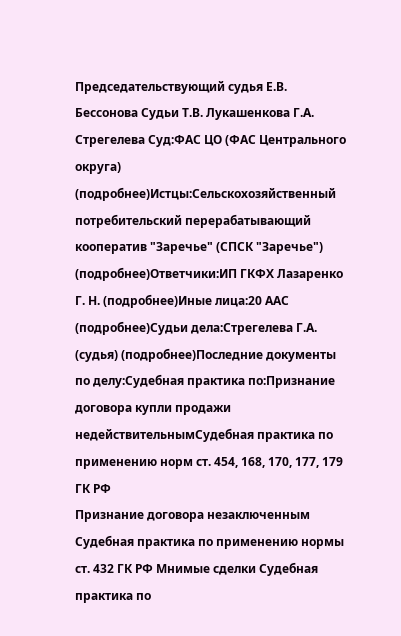Председательствующий судья Е.В. Бессонова Судьи Т.В. Лукашенкова Г.А. Стрегелева Суд:ФАС ЦО (ФАС Центрального округа) (подробнее)Истцы:Сельскохозяйственный потребительский перерабатывающий кооператив "Заречье" (СПСК "Заречье") (подробнее)Ответчики:ИП ГКФХ Лазаренко Г. Н. (подробнее)Иные лица:20 ААС (подробнее)Судьи дела:Стрегелева Г.А. (судья) (подробнее)Последние документы по делу:Судебная практика по:Признание договора купли продажи недействительнымСудебная практика по применению норм ст. 454, 168, 170, 177, 179 ГК РФ
Признание договора незаключенным Судебная практика по применению нормы ст. 432 ГК РФ Мнимые сделки Судебная практика по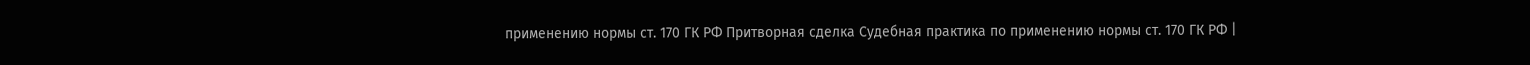применению нормы ст. 170 ГК РФ Притворная сделка Судебная практика по применению нормы ст. 170 ГК РФ |